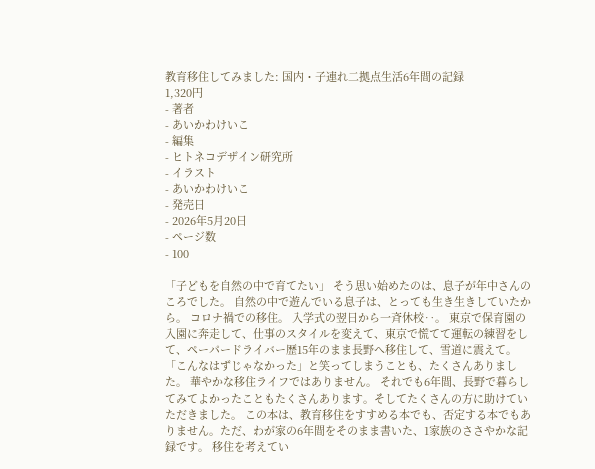教育移住してみました: 国内・子連れ二拠点生活6年間の記録
1,320円
- 著者
- あいかわけいこ
- 編集
- ヒトネコデザイン研究所
- イラスト
- あいかわけいこ
- 発売日
- 2026年5月20日
- ページ数
- 100

「子どもを自然の中で育てたい」 そう思い始めたのは、息子が年中さんのころでした。 自然の中で遊んでいる息子は、とっても生き生きしていたから。 コロナ禍での移住。 入学式の翌日から一斉休校‥。 東京で保育園の入園に奔走して、仕事のスタイルを変えて、東京で慌てて運転の練習をして、ペーパードライバー歴15年のまま長野へ移住して、雪道に震えて。「こんなはずじゃなかった」と笑ってしまうことも、たくさんありました。 華やかな移住ライフではありません。 それでも6年間、長野で暮らしてみてよかったこともたくさんあります。そしてたくさんの方に助けていただきました。 この本は、教育移住をすすめる本でも、否定する本でもありません。ただ、わが家の6年間をそのまま書いた、1家族のささやかな記録です。 移住を考えてい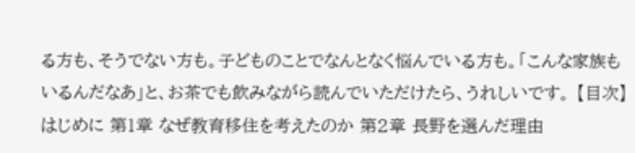る方も、そうでない方も。子どものことでなんとなく悩んでいる方も。「こんな家族もいるんだなあ」と、お茶でも飲みながら読んでいただけたら、うれしいです。 【目次】 はじめに 第1章 なぜ教育移住を考えたのか 第2章 長野を選んだ理由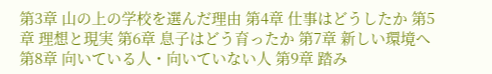第3章 山の上の学校を選んだ理由 第4章 仕事はどうしたか 第5章 理想と現実 第6章 息子はどう育ったか 第7章 新しい環境へ 第8章 向いている人・向いていない人 第9章 踏み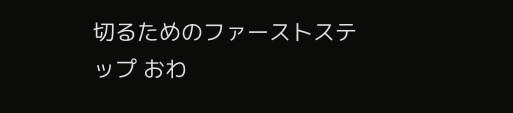切るためのファーストステップ おわ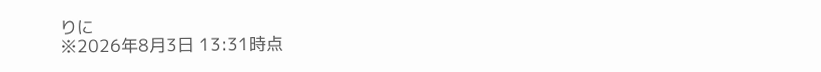りに
※2026年8月3日 13:31時点